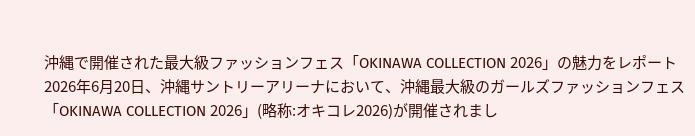沖縄で開催された最大級ファッションフェス「OKINAWA COLLECTION 2026」の魅力をレポート
2026年6月20日、沖縄サントリーアリーナにおいて、沖縄最大級のガールズファッションフェス「OKINAWA COLLECTION 2026」(略称:オキコレ2026)が開催されまし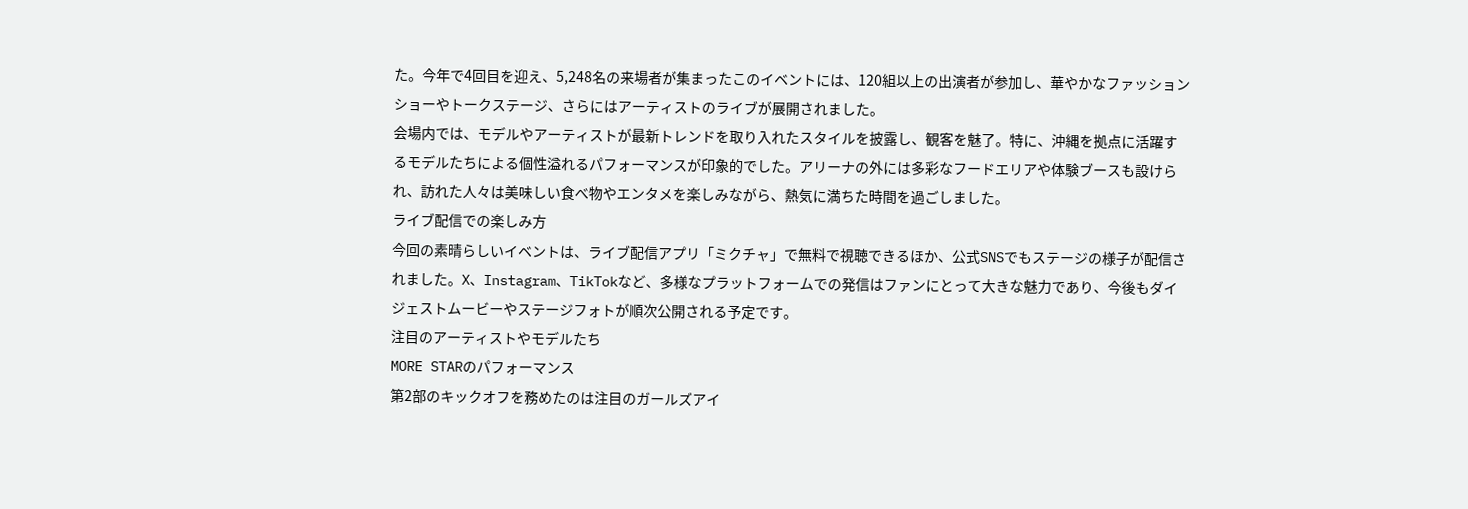た。今年で4回目を迎え、5,248名の来場者が集まったこのイベントには、120組以上の出演者が参加し、華やかなファッションショーやトークステージ、さらにはアーティストのライブが展開されました。
会場内では、モデルやアーティストが最新トレンドを取り入れたスタイルを披露し、観客を魅了。特に、沖縄を拠点に活躍するモデルたちによる個性溢れるパフォーマンスが印象的でした。アリーナの外には多彩なフードエリアや体験ブースも設けられ、訪れた人々は美味しい食べ物やエンタメを楽しみながら、熱気に満ちた時間を過ごしました。
ライブ配信での楽しみ方
今回の素晴らしいイベントは、ライブ配信アプリ「ミクチャ」で無料で視聴できるほか、公式SNSでもステージの様子が配信されました。X、Instagram、TikTokなど、多様なプラットフォームでの発信はファンにとって大きな魅力であり、今後もダイジェストムービーやステージフォトが順次公開される予定です。
注目のアーティストやモデルたち
MORE STARのパフォーマンス
第2部のキックオフを務めたのは注目のガールズアイ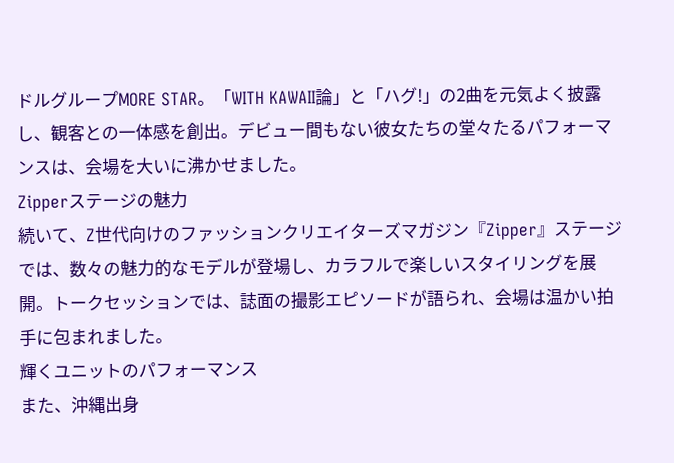ドルグループMORE STAR。「WITH KAWAII論」と「ハグ!」の2曲を元気よく披露し、観客との一体感を創出。デビュー間もない彼女たちの堂々たるパフォーマンスは、会場を大いに沸かせました。
Zipperステージの魅力
続いて、Z世代向けのファッションクリエイターズマガジン『Zipper』ステージでは、数々の魅力的なモデルが登場し、カラフルで楽しいスタイリングを展開。トークセッションでは、誌面の撮影エピソードが語られ、会場は温かい拍手に包まれました。
輝くユニットのパフォーマンス
また、沖縄出身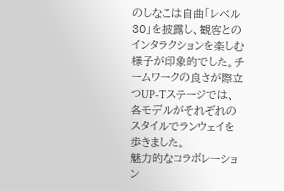のしなこは自曲「レベル30」を披露し、観客とのインタラクションを楽しむ様子が印象的でした。チームワークの良さが際立つUP-Tステージでは、各モデルがそれぞれのスタイルでランウェイを歩きました。
魅力的なコラボレーション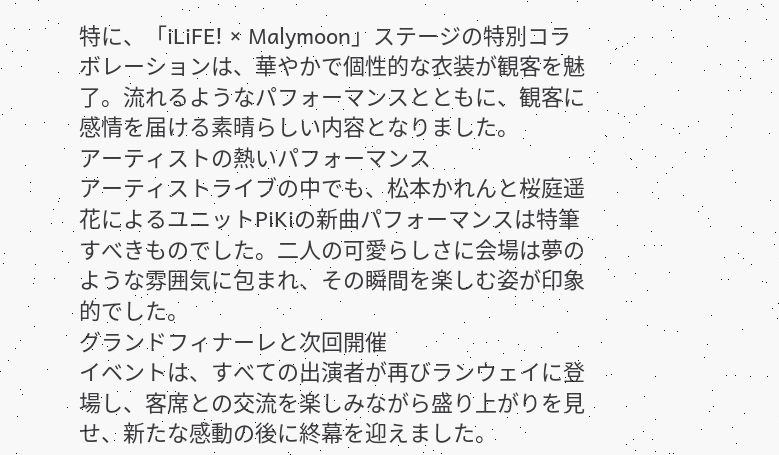特に、「iLiFE! × Malymoon」ステージの特別コラボレーションは、華やかで個性的な衣装が観客を魅了。流れるようなパフォーマンスとともに、観客に感情を届ける素晴らしい内容となりました。
アーティストの熱いパフォーマンス
アーティストライブの中でも、松本かれんと桜庭遥花によるユニットPiKiの新曲パフォーマンスは特筆すべきものでした。二人の可愛らしさに会場は夢のような雰囲気に包まれ、その瞬間を楽しむ姿が印象的でした。
グランドフィナーレと次回開催
イベントは、すべての出演者が再びランウェイに登場し、客席との交流を楽しみながら盛り上がりを見せ、新たな感動の後に終幕を迎えました。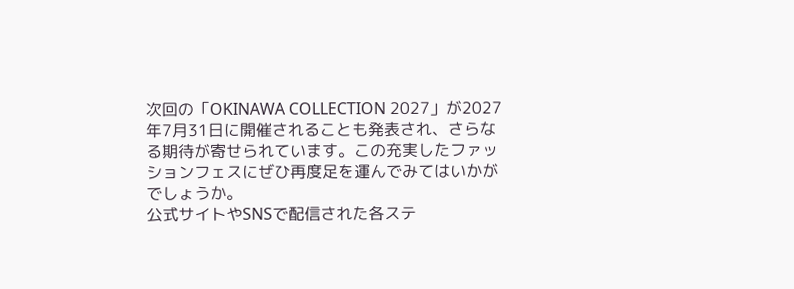次回の「OKINAWA COLLECTION 2027」が2027年7月31日に開催されることも発表され、さらなる期待が寄せられています。この充実したファッションフェスにぜひ再度足を運んでみてはいかがでしょうか。
公式サイトやSNSで配信された各ステ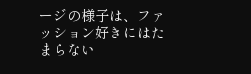ージの様子は、ファッション好きにはたまらない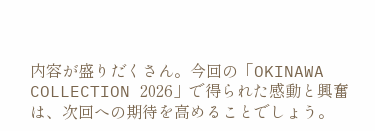内容が盛りだくさん。今回の「OKINAWA COLLECTION 2026」で得られた感動と興奮は、次回への期待を高めることでしょう。